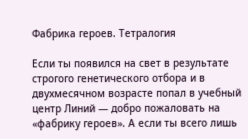Фабрика героев. Тетралогия

Если ты появился на свет в результате строгого генетического отбора и в двухмесячном возрасте попал в учебный центр Линий — добро пожаловать на «фабрику героев». А если ты всего лишь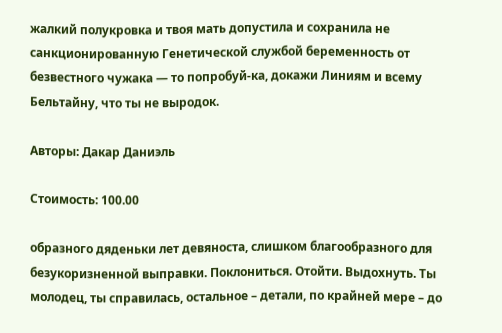жалкий полукровка и твоя мать допустила и сохранила не санкционированную Генетической службой беременность от безвестного чужака — то попробуй-ка, докажи Линиям и всему Бельтайну, что ты не выродок.

Авторы: Дакар Даниэль

Стоимость: 100.00

образного дяденьки лет девяноста, слишком благообразного для безукоризненной выправки. Поклониться. Отойти. Выдохнуть. Ты молодец, ты справилась, остальное – детали, по крайней мере – до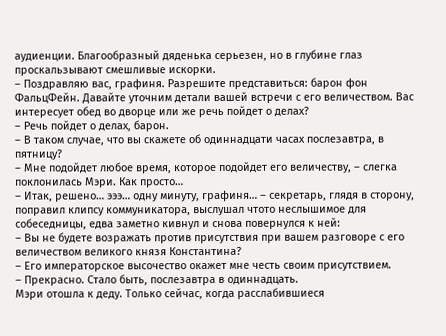аудиенции. Благообразный дяденька серьезен, но в глубине глаз проскальзывают смешливые искорки.
– Поздравляю вас, графиня. Разрешите представиться: барон фон ФальцФейн. Давайте уточним детали вашей встречи с его величеством. Вас интересует обед во дворце или же речь пойдет о делах?
– Речь пойдет о делах, барон.
– В таком случае, что вы скажете об одиннадцати часах послезавтра, в пятницу?
– Мне подойдет любое время, которое подойдет его величеству, – слегка поклонилась Мэри. Как просто…
– Итак, решено… эээ… одну минуту, графиня… – секретарь, глядя в сторону, поправил клипсу коммуникатора, выслушал чтото неслышимое для собеседницы, едва заметно кивнул и снова повернулся к ней:
– Вы не будете возражать против присутствия при вашем разговоре с его величеством великого князя Константина?
– Его императорское высочество окажет мне честь своим присутствием.
– Прекрасно. Стало быть, послезавтра в одиннадцать.
Мэри отошла к деду. Только сейчас, когда расслабившиеся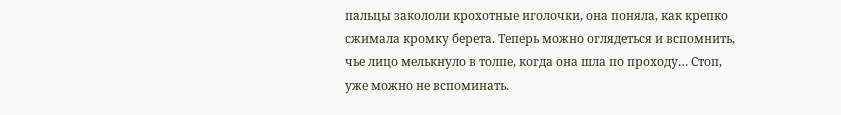пальцы закололи крохотные иголочки, она поняла, как крепко сжимала кромку берета. Теперь можно оглядеться и вспомнить, чье лицо мелькнуло в толпе, когда она шла по проходу… Стоп, уже можно не вспоминать.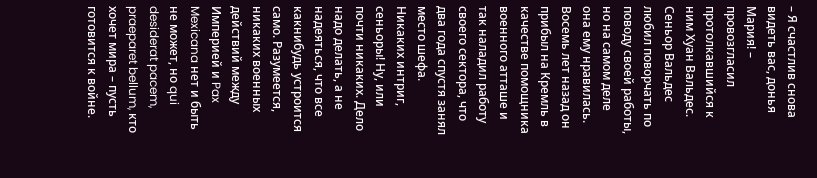– Я счастлив снова видеть вас, донья Мария! – провозгласил протолкавшийся к ним Хуан Вальдес.
Сеньор Вальдес любил поворчать по поводу своей работы, но на самом деле она ему нравилась. Восемь лет назад он прибыл на Кремль в качестве помощника военного атташе и так наладил работу своего сектора, что два года спустя занял место шефа. Никаких интриг, сеньоры! Ну, или почти никаких. Дело надо делать, а не надеяться, что все какнибудь устроится само. Разумеется, никаких военных действий между Империей и Pax Mexicana нет и быть не может, но qui desiderat pacem, praeparet bellum, кто хочет мира – пусть готовится к войне.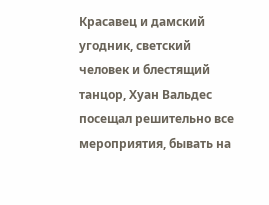Красавец и дамский угодник, светский человек и блестящий танцор, Хуан Вальдес посещал решительно все мероприятия, бывать на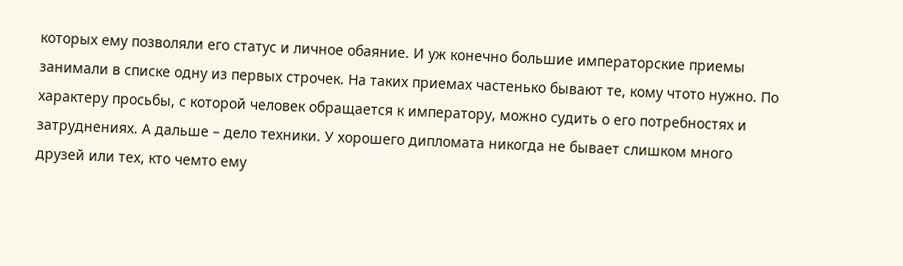которых ему позволяли его статус и личное обаяние. И уж конечно большие императорские приемы занимали в списке одну из первых строчек. На таких приемах частенько бывают те, кому чтото нужно. По характеру просьбы, с которой человек обращается к императору, можно судить о его потребностях и затруднениях. А дальше – дело техники. У хорошего дипломата никогда не бывает слишком много друзей или тех, кто чемто ему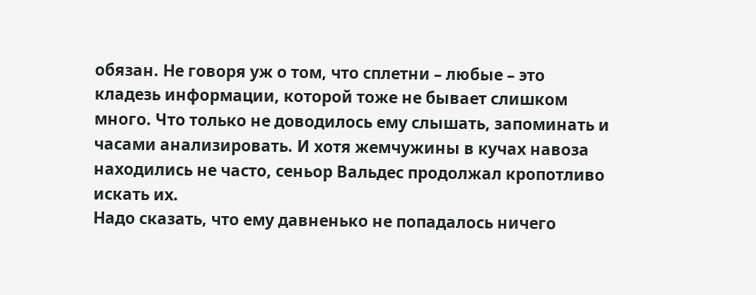обязан. Не говоря уж о том, что сплетни – любые – это кладезь информации, которой тоже не бывает слишком много. Что только не доводилось ему слышать, запоминать и часами анализировать. И хотя жемчужины в кучах навоза находились не часто, сеньор Вальдес продолжал кропотливо искать их.
Надо сказать, что ему давненько не попадалось ничего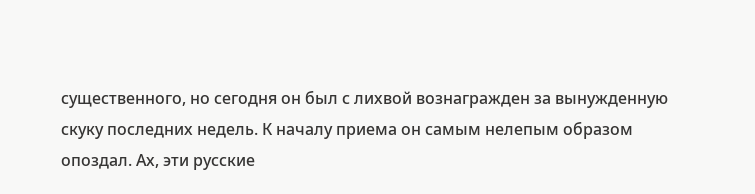существенного, но сегодня он был с лихвой вознагражден за вынужденную скуку последних недель. К началу приема он самым нелепым образом опоздал. Ах, эти русские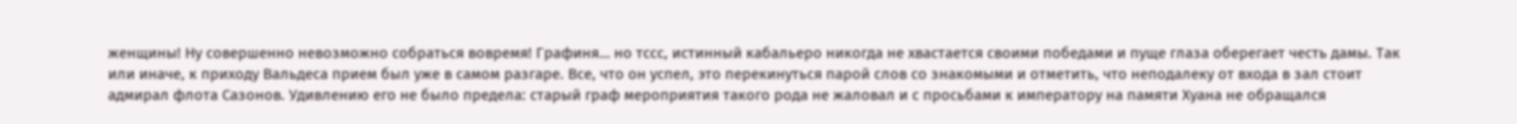женщины! Ну совершенно невозможно собраться вовремя! Графиня… но тссс, истинный кабальеро никогда не хвастается своими победами и пуще глаза оберегает честь дамы. Так или иначе, к приходу Вальдеса прием был уже в самом разгаре. Все, что он успел, это перекинуться парой слов со знакомыми и отметить, что неподалеку от входа в зал стоит адмирал флота Сазонов. Удивлению его не было предела: старый граф мероприятия такого рода не жаловал и с просьбами к императору на памяти Хуана не обращался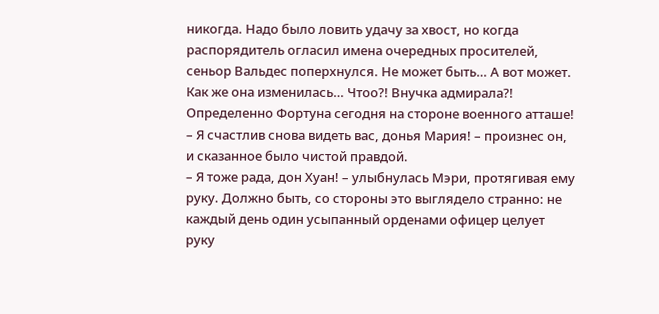никогда. Надо было ловить удачу за хвост, но когда распорядитель огласил имена очередных просителей, сеньор Вальдес поперхнулся. Не может быть… А вот может. Как же она изменилась… Чтоо?! Внучка адмирала?! Определенно Фортуна сегодня на стороне военного атташе!
– Я счастлив снова видеть вас, донья Мария! – произнес он, и сказанное было чистой правдой.
– Я тоже рада, дон Хуан! – улыбнулась Мэри, протягивая ему руку. Должно быть, со стороны это выглядело странно: не каждый день один усыпанный орденами офицер целует руку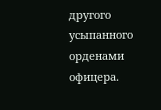другого усыпанного орденами офицера.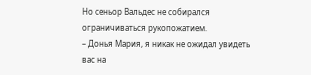Но сеньор Вальдес не собирался ограничиваться рукопожатием.
– Донья Мария, я никак не ожидал увидеть вас на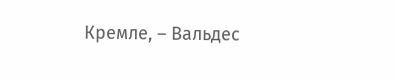Кремле, – Вальдес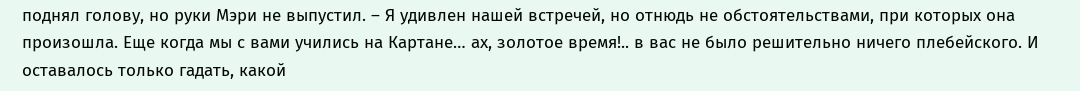поднял голову, но руки Мэри не выпустил. – Я удивлен нашей встречей, но отнюдь не обстоятельствами, при которых она произошла. Еще когда мы с вами учились на Картане… ах, золотое время!.. в вас не было решительно ничего плебейского. И оставалось только гадать, какой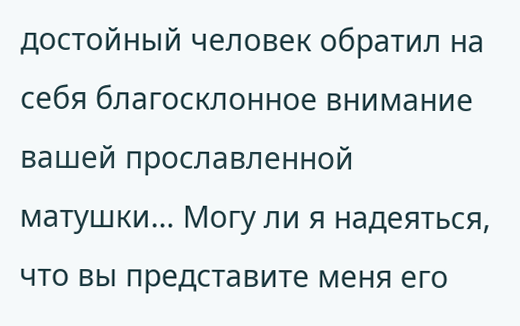достойный человек обратил на себя благосклонное внимание вашей прославленной матушки… Могу ли я надеяться, что вы представите меня его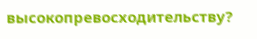высокопревосходительству?